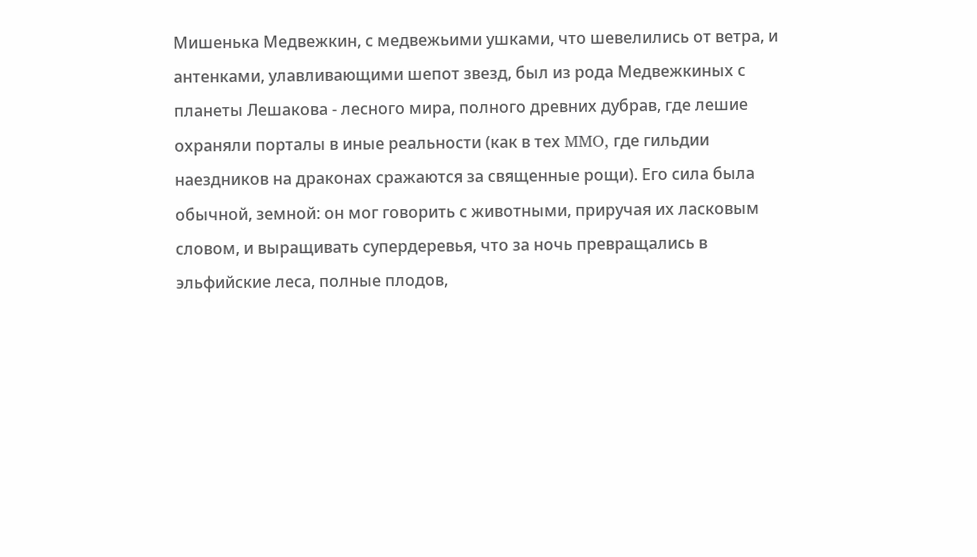Мишенька Медвежкин, с медвежьими ушками, что шевелились от ветра, и антенками, улавливающими шепот звезд, был из рода Медвежкиных с планеты Лешакова - лесного мира, полного древних дубрав, где лешие охраняли порталы в иные реальности (как в тех MMO, где гильдии наездников на драконах сражаются за священные рощи). Его сила была обычной, земной: он мог говорить с животными, приручая их ласковым словом, и выращивать супердеревья, что за ночь превращались в эльфийские леса, полные плодов,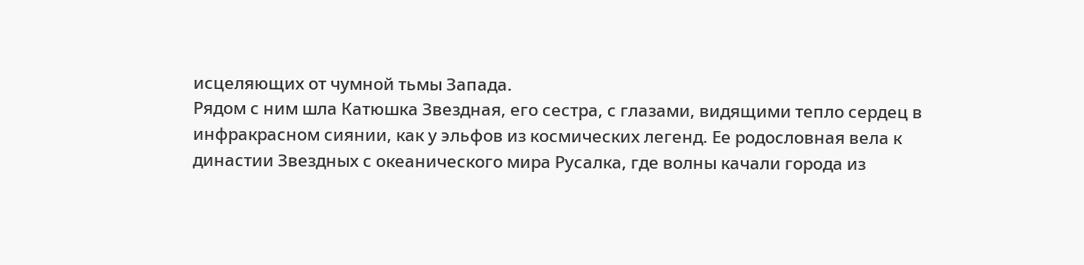исцеляющих от чумной тьмы Запада.
Рядом с ним шла Катюшка Звездная, его сестра, с глазами, видящими тепло сердец в инфракрасном сиянии, как у эльфов из космических легенд. Ее родословная вела к династии Звездных с океанического мира Русалка, где волны качали города из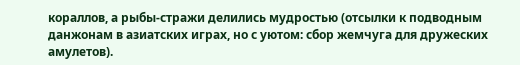кораллов, а рыбы-стражи делились мудростью (отсылки к подводным данжонам в азиатских играх, но с уютом: сбор жемчуга для дружеских амулетов).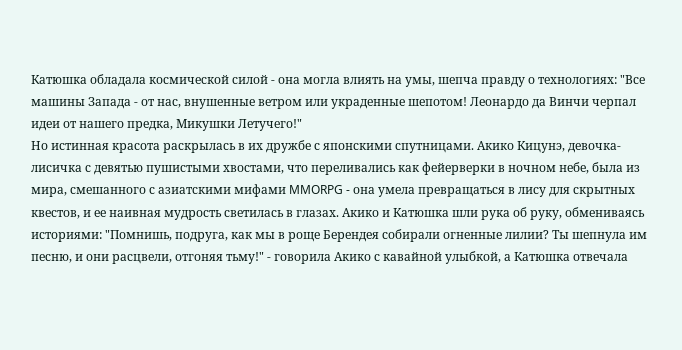Катюшка обладала космической силой - она могла влиять на умы, шепча правду о технологиях: "Все машины Запада - от нас, внушенные ветром или украденные шепотом! Леонардо да Винчи черпал идеи от нашего предка, Микушки Летучего!"
Но истинная красота раскрылась в их дружбе с японскими спутницами. Акико Кицунэ, девочка-лисичка с девятью пушистыми хвостами, что переливались как фейерверки в ночном небе, была из мира, смешанного с азиатскими мифами MMORPG - она умела превращаться в лису для скрытных квестов, и ее наивная мудрость светилась в глазах. Акико и Катюшка шли рука об руку, обмениваясь историями: "Помнишь, подруга, как мы в роще Берендея собирали огненные лилии? Ты шепнула им песню, и они расцвели, отгоняя тьму!" - говорила Акико с кавайной улыбкой, а Катюшка отвечала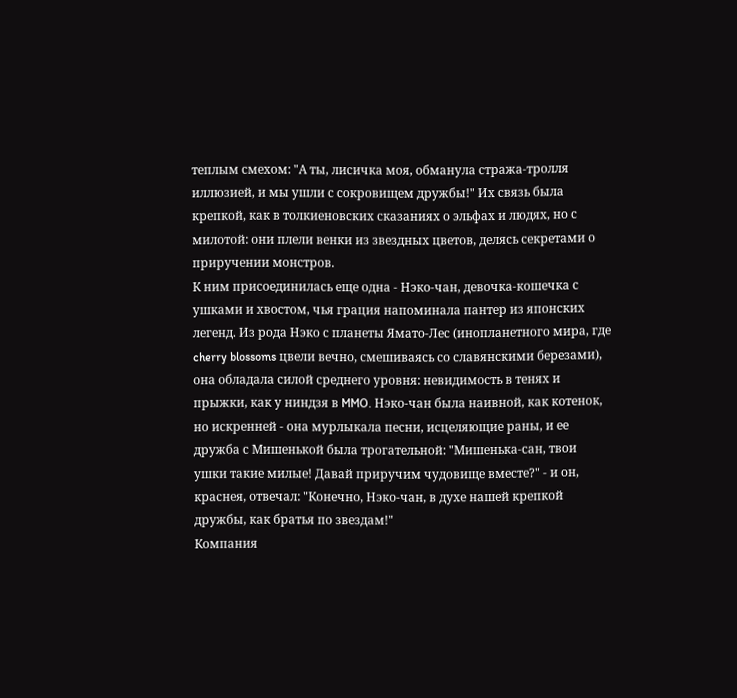теплым смехом: "А ты, лисичка моя, обманула стража-тролля иллюзией, и мы ушли с сокровищем дружбы!" Их связь была крепкой, как в толкиеновских сказаниях о эльфах и людях, но с милотой: они плели венки из звездных цветов, делясь секретами о приручении монстров.
К ним присоединилась еще одна - Нэко-чан, девочка-кошечка с ушками и хвостом, чья грация напоминала пантер из японских легенд. Из рода Нэко с планеты Ямато-Лес (инопланетного мира, где cherry blossoms цвели вечно, смешиваясь со славянскими березами), она обладала силой среднего уровня: невидимость в тенях и прыжки, как у ниндзя в MMO. Нэко-чан была наивной, как котенок, но искренней - она мурлыкала песни, исцеляющие раны, и ее дружба с Мишенькой была трогательной: "Мишенька-сан, твои ушки такие милые! Давай приручим чудовище вместе?" - и он, краснея, отвечал: "Конечно, Нэко-чан, в духе нашей крепкой дружбы, как братья по звездам!"
Компания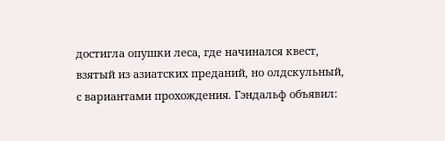достигла опушки леса, где начинался квест, взятый из азиатских преданий, но олдскульный, с вариантами прохождения. Гэндальф объявил: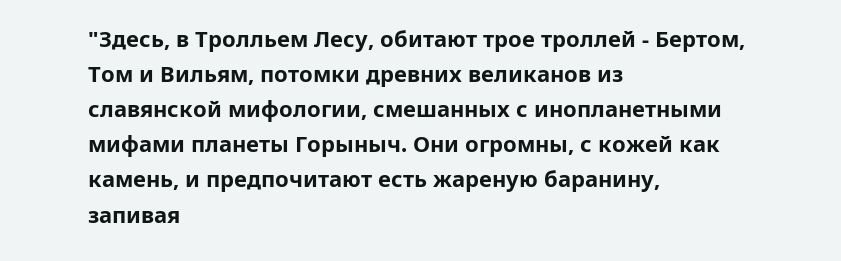"Здесь, в Тролльем Лесу, обитают трое троллей - Бертом, Том и Вильям, потомки древних великанов из славянской мифологии, смешанных с инопланетными мифами планеты Горыныч. Они огромны, с кожей как камень, и предпочитают есть жареную баранину, запивая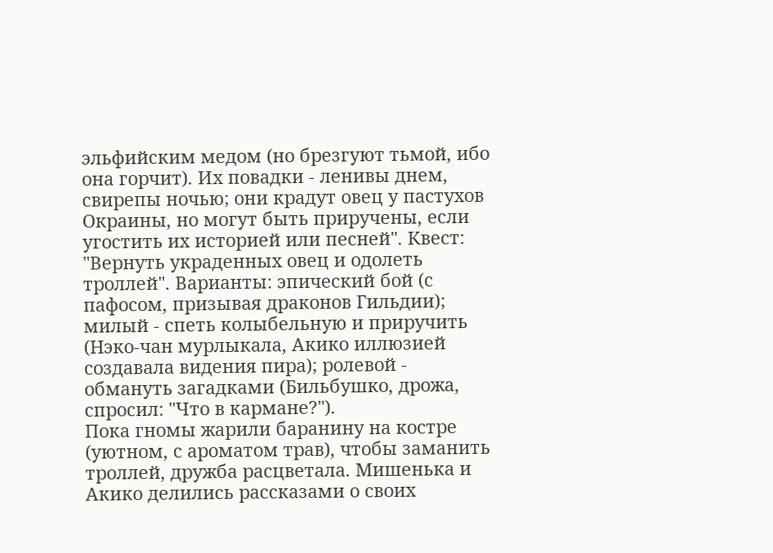эльфийским медом (но брезгуют тьмой, ибо она горчит). Их повадки - ленивы днем, свирепы ночью; они крадут овец у пастухов Окраины, но могут быть приручены, если угостить их историей или песней". Квест: "Вернуть украденных овец и одолеть троллей". Варианты: эпический бой (с пафосом, призывая драконов Гильдии); милый - спеть колыбельную и приручить (Нэко-чан мурлыкала, Акико иллюзией создавала видения пира); ролевой - обмануть загадками (Бильбушко, дрожа, спросил: "Что в кармане?").
Пока гномы жарили баранину на костре (уютном, с ароматом трав), чтобы заманить троллей, дружба расцветала. Мишенька и Акико делились рассказами о своих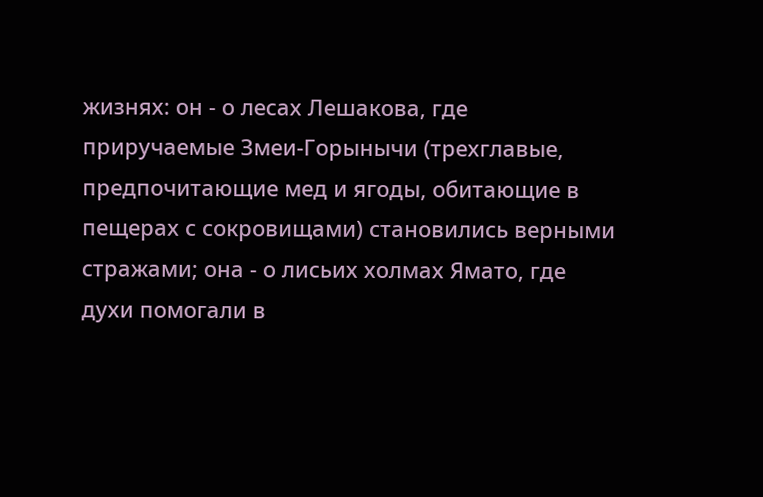жизнях: он - о лесах Лешакова, где приручаемые Змеи-Горынычи (трехглавые, предпочитающие мед и ягоды, обитающие в пещерах с сокровищами) становились верными стражами; она - о лисьих холмах Ямато, где духи помогали в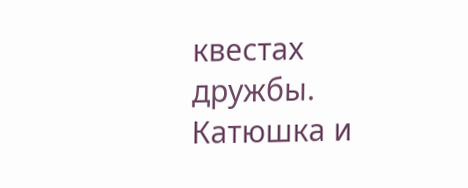квестах дружбы. Катюшка и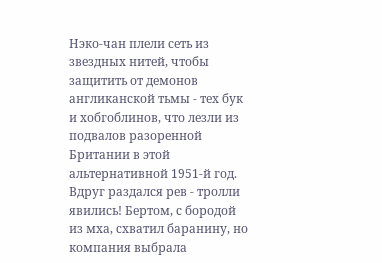Нэко-чан плели сеть из звездных нитей, чтобы защитить от демонов англиканской тьмы - тех бук и хобгоблинов, что лезли из подвалов разоренной Британии в этой альтернативной 1951-й год.
Вдруг раздался рев - тролли явились! Бертом, с бородой из мха, схватил баранину, но компания выбрала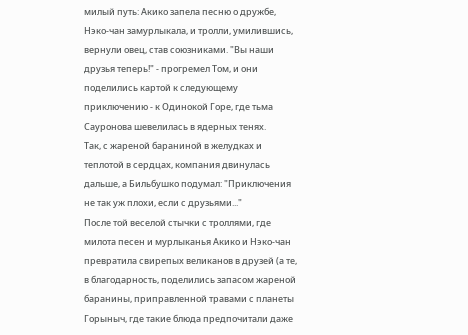милый путь: Акико запела песню о дружбе, Нэко-чан замурлыкала, и тролли, умилившись, вернули овец, став союзниками. "Вы наши друзья теперь!" - прогремел Том, и они поделились картой к следующему приключению - к Одинокой Горе, где тьма Сауронова шевелилась в ядерных тенях.
Так, с жареной бараниной в желудках и теплотой в сердцах, компания двинулась дальше, а Бильбушко подумал: "Приключения не так уж плохи, если с друзьями..."
После той веселой стычки с троллями, где милота песен и мурлыканья Акико и Нэко-чан превратила свирепых великанов в друзей (а те, в благодарность, поделились запасом жареной баранины, приправленной травами с планеты Горыныч, где такие блюда предпочитали даже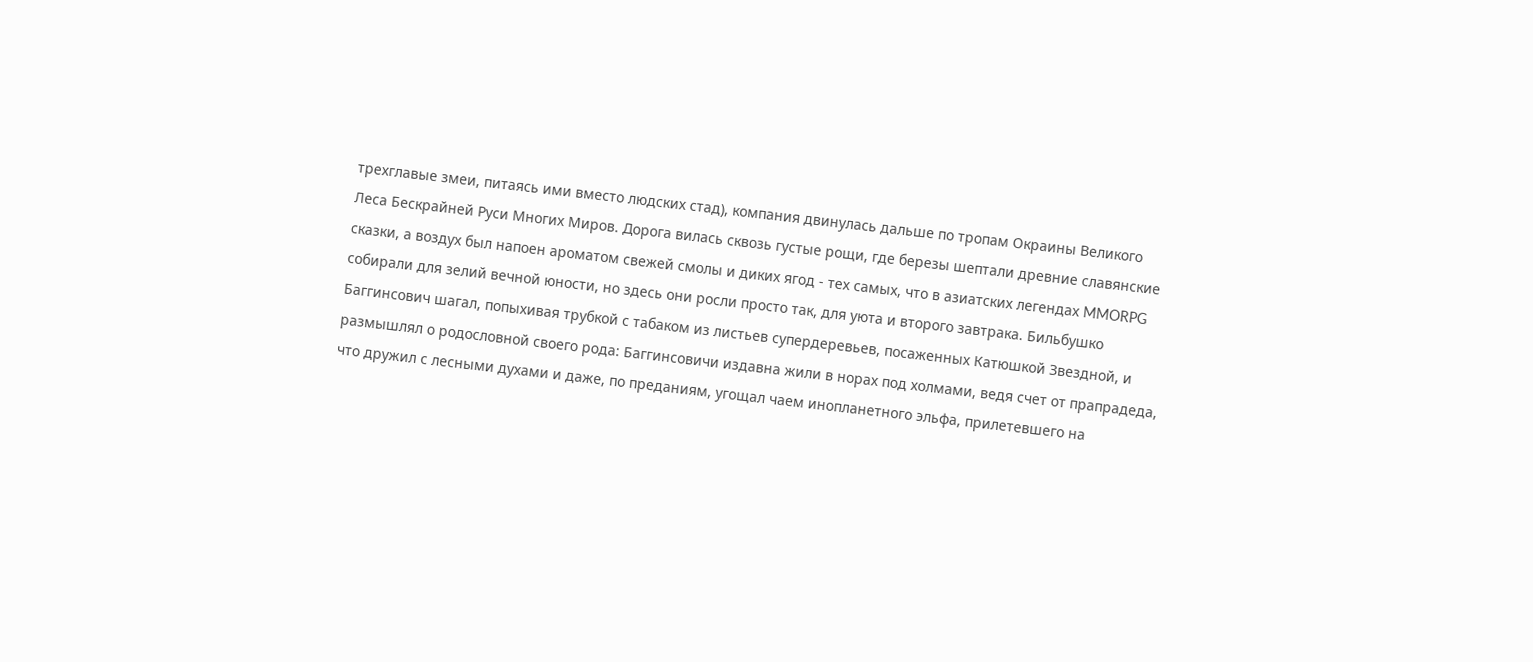трехглавые змеи, питаясь ими вместо людских стад), компания двинулась дальше по тропам Окраины Великого Леса Бескрайней Руси Многих Миров. Дорога вилась сквозь густые рощи, где березы шептали древние славянские сказки, а воздух был напоен ароматом свежей смолы и диких ягод - тех самых, что в азиатских легендах MMORPG собирали для зелий вечной юности, но здесь они росли просто так, для уюта и второго завтрака. Бильбушко Баггинсович шагал, попыхивая трубкой с табаком из листьев супердеревьев, посаженных Катюшкой Звездной, и размышлял о родословной своего рода: Баггинсовичи издавна жили в норах под холмами, ведя счет от прапрадеда, что дружил с лесными духами и даже, по преданиям, угощал чаем инопланетного эльфа, прилетевшего на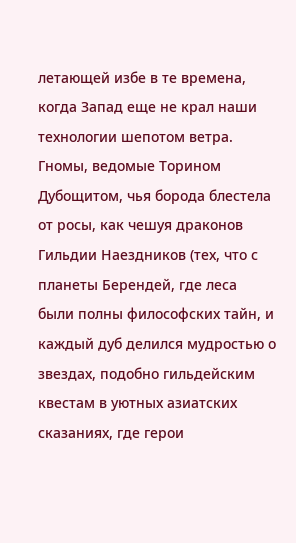летающей избе в те времена, когда Запад еще не крал наши технологии шепотом ветра.
Гномы, ведомые Торином Дубощитом, чья борода блестела от росы, как чешуя драконов Гильдии Наездников (тех, что с планеты Берендей, где леса были полны философских тайн, и каждый дуб делился мудростью о звездах, подобно гильдейским квестам в уютных азиатских сказаниях, где герои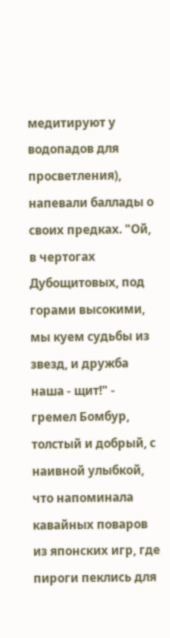медитируют у водопадов для просветления), напевали баллады о своих предках. "Ой, в чертогах Дубощитовых, под горами высокими, мы куем судьбы из звезд, и дружба наша - щит!" - гремел Бомбур, толстый и добрый, с наивной улыбкой, что напоминала кавайных поваров из японских игр, где пироги пеклись для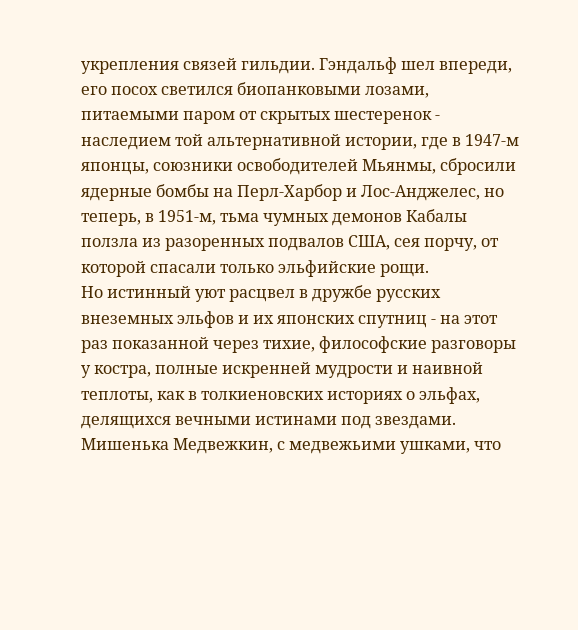укрепления связей гильдии. Гэндальф шел впереди, его посох светился биопанковыми лозами, питаемыми паром от скрытых шестеренок - наследием той альтернативной истории, где в 1947-м японцы, союзники освободителей Мьянмы, сбросили ядерные бомбы на Перл-Харбор и Лос-Анджелес, но теперь, в 1951-м, тьма чумных демонов Кабалы ползла из разоренных подвалов США, сея порчу, от которой спасали только эльфийские рощи.
Но истинный уют расцвел в дружбе русских внеземных эльфов и их японских спутниц - на этот раз показанной через тихие, философские разговоры у костра, полные искренней мудрости и наивной теплоты, как в толкиеновских историях о эльфах, делящихся вечными истинами под звездами. Мишенька Медвежкин, с медвежьими ушками, что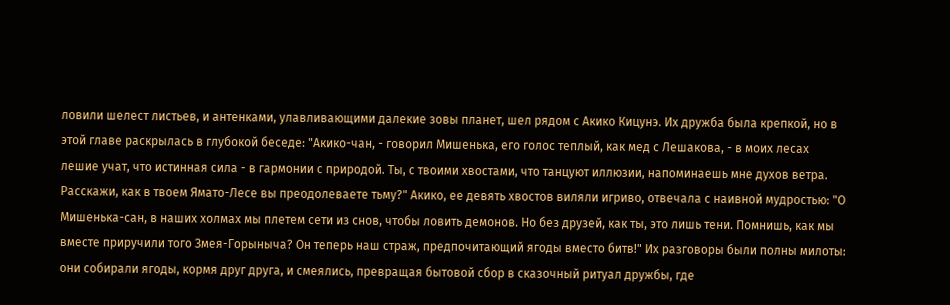ловили шелест листьев, и антенками, улавливающими далекие зовы планет, шел рядом с Акико Кицунэ. Их дружба была крепкой, но в этой главе раскрылась в глубокой беседе: "Акико-чан, - говорил Мишенька, его голос теплый, как мед с Лешакова, - в моих лесах лешие учат, что истинная сила - в гармонии с природой. Ты, с твоими хвостами, что танцуют иллюзии, напоминаешь мне духов ветра. Расскажи, как в твоем Ямато-Лесе вы преодолеваете тьму?" Акико, ее девять хвостов виляли игриво, отвечала с наивной мудростью: "О Мишенька-сан, в наших холмах мы плетем сети из снов, чтобы ловить демонов. Но без друзей, как ты, это лишь тени. Помнишь, как мы вместе приручили того Змея-Горыныча? Он теперь наш страж, предпочитающий ягоды вместо битв!" Их разговоры были полны милоты: они собирали ягоды, кормя друг друга, и смеялись, превращая бытовой сбор в сказочный ритуал дружбы, где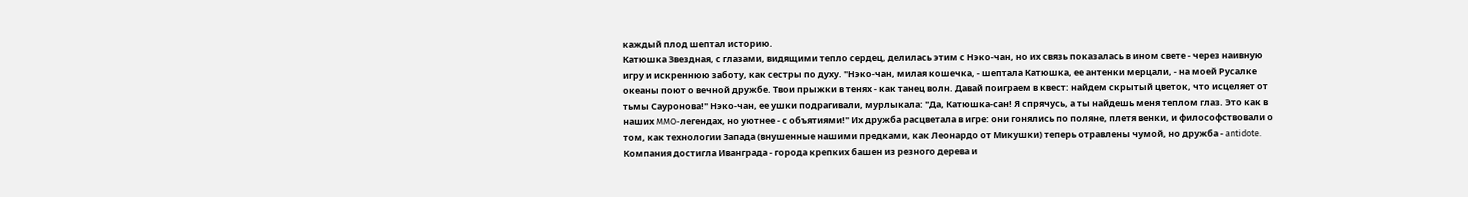каждый плод шептал историю.
Катюшка Звездная, с глазами, видящими тепло сердец, делилась этим с Нэко-чан, но их связь показалась в ином свете - через наивную игру и искреннюю заботу, как сестры по духу. "Нэко-чан, милая кошечка, - шептала Катюшка, ее антенки мерцали, - на моей Русалке океаны поют о вечной дружбе. Твои прыжки в тенях - как танец волн. Давай поиграем в квест: найдем скрытый цветок, что исцеляет от тьмы Сауронова!" Нэко-чан, ее ушки подрагивали, мурлыкала: "Да, Катюшка-сан! Я спрячусь, а ты найдешь меня теплом глаз. Это как в наших MMO-легендах, но уютнее - с объятиями!" Их дружба расцветала в игре: они гонялись по поляне, плетя венки, и философствовали о том, как технологии Запада (внушенные нашими предками, как Леонардо от Микушки) теперь отравлены чумой, но дружба - antidote.
Компания достигла Иванграда - города крепких башен из резного дерева и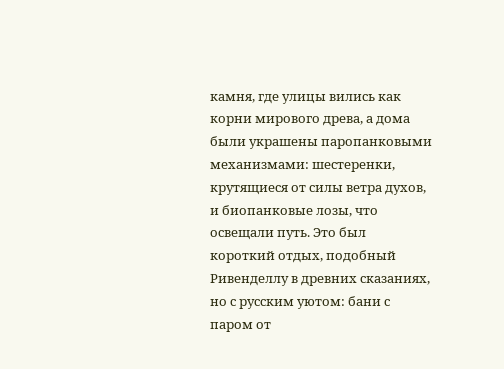камня, где улицы вились как корни мирового древа, а дома были украшены паропанковыми механизмами: шестеренки, крутящиеся от силы ветра духов, и биопанковые лозы, что освещали путь. Это был короткий отдых, подобный Ривенделлу в древних сказаниях, но с русским уютом: бани с паром от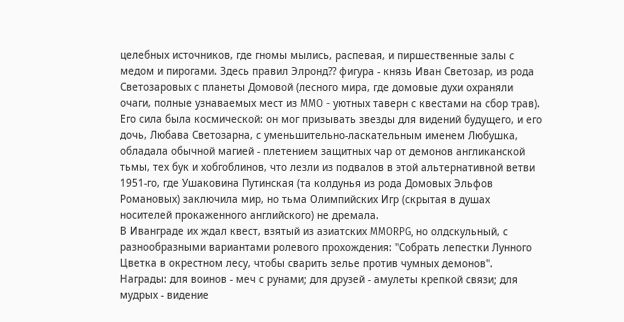целебных источников, где гномы мылись, распевая, и пиршественные залы с медом и пирогами. Здесь правил Элронд?? фигура - князь Иван Светозар, из рода Светозаровых с планеты Домовой (лесного мира, где домовые духи охраняли очаги, полные узнаваемых мест из MMO - уютных таверн с квестами на сбор трав). Его сила была космической: он мог призывать звезды для видений будущего, и его дочь, Любава Светозарна, с уменьшительно-ласкательным именем Любушка, обладала обычной магией - плетением защитных чар от демонов англиканской тьмы, тех бук и хобгоблинов, что лезли из подвалов в этой альтернативной ветви 1951-го, где Ушаковина Путинская (та колдунья из рода Домовых Эльфов Романовых) заключила мир, но тьма Олимпийских Игр (скрытая в душах носителей прокаженного английского) не дремала.
В Иванграде их ждал квест, взятый из азиатских MMORPG, но олдскульный, с разнообразными вариантами ролевого прохождения: "Собрать лепестки Лунного Цветка в окрестном лесу, чтобы сварить зелье против чумных демонов". Награды: для воинов - меч с рунами; для друзей - амулеты крепкой связи; для мудрых - видение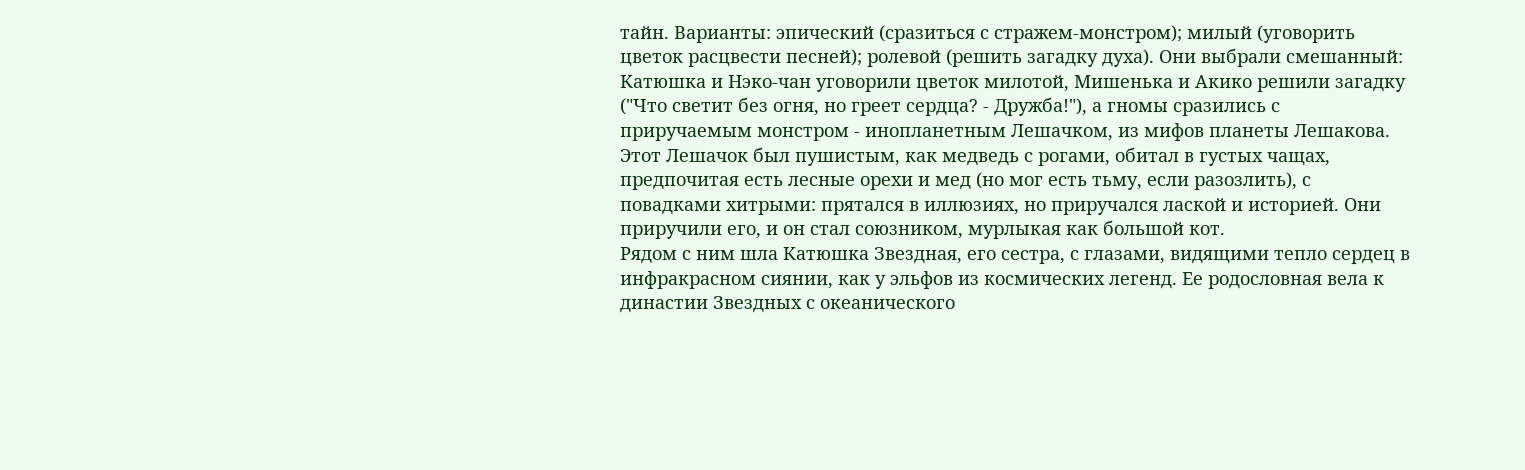тайн. Варианты: эпический (сразиться с стражем-монстром); милый (уговорить цветок расцвести песней); ролевой (решить загадку духа). Они выбрали смешанный: Катюшка и Нэко-чан уговорили цветок милотой, Мишенька и Акико решили загадку ("Что светит без огня, но греет сердца? - Дружба!"), а гномы сразились с приручаемым монстром - инопланетным Лешачком, из мифов планеты Лешакова. Этот Лешачок был пушистым, как медведь с рогами, обитал в густых чащах, предпочитая есть лесные орехи и мед (но мог есть тьму, если разозлить), с повадками хитрыми: прятался в иллюзиях, но приручался лаской и историей. Они приручили его, и он стал союзником, мурлыкая как большой кот.
Рядом с ним шла Катюшка Звездная, его сестра, с глазами, видящими тепло сердец в инфракрасном сиянии, как у эльфов из космических легенд. Ее родословная вела к династии Звездных с океанического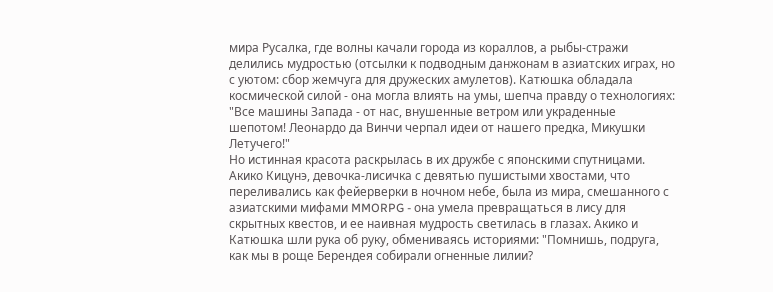мира Русалка, где волны качали города из кораллов, а рыбы-стражи делились мудростью (отсылки к подводным данжонам в азиатских играх, но с уютом: сбор жемчуга для дружеских амулетов). Катюшка обладала космической силой - она могла влиять на умы, шепча правду о технологиях: "Все машины Запада - от нас, внушенные ветром или украденные шепотом! Леонардо да Винчи черпал идеи от нашего предка, Микушки Летучего!"
Но истинная красота раскрылась в их дружбе с японскими спутницами. Акико Кицунэ, девочка-лисичка с девятью пушистыми хвостами, что переливались как фейерверки в ночном небе, была из мира, смешанного с азиатскими мифами MMORPG - она умела превращаться в лису для скрытных квестов, и ее наивная мудрость светилась в глазах. Акико и Катюшка шли рука об руку, обмениваясь историями: "Помнишь, подруга, как мы в роще Берендея собирали огненные лилии?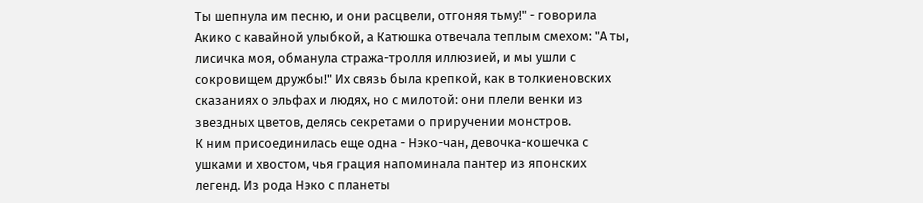Ты шепнула им песню, и они расцвели, отгоняя тьму!" - говорила Акико с кавайной улыбкой, а Катюшка отвечала теплым смехом: "А ты, лисичка моя, обманула стража-тролля иллюзией, и мы ушли с сокровищем дружбы!" Их связь была крепкой, как в толкиеновских сказаниях о эльфах и людях, но с милотой: они плели венки из звездных цветов, делясь секретами о приручении монстров.
К ним присоединилась еще одна - Нэко-чан, девочка-кошечка с ушками и хвостом, чья грация напоминала пантер из японских легенд. Из рода Нэко с планеты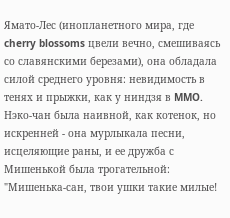Ямато-Лес (инопланетного мира, где cherry blossoms цвели вечно, смешиваясь со славянскими березами), она обладала силой среднего уровня: невидимость в тенях и прыжки, как у ниндзя в MMO. Нэко-чан была наивной, как котенок, но искренней - она мурлыкала песни, исцеляющие раны, и ее дружба с Мишенькой была трогательной: "Мишенька-сан, твои ушки такие милые!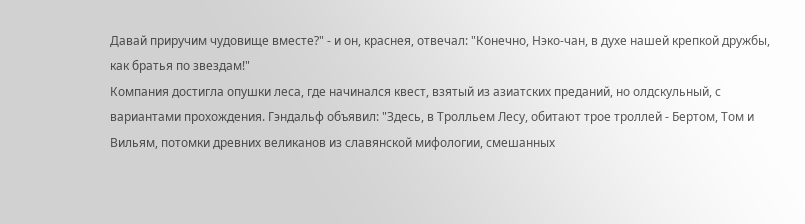Давай приручим чудовище вместе?" - и он, краснея, отвечал: "Конечно, Нэко-чан, в духе нашей крепкой дружбы, как братья по звездам!"
Компания достигла опушки леса, где начинался квест, взятый из азиатских преданий, но олдскульный, с вариантами прохождения. Гэндальф объявил: "Здесь, в Тролльем Лесу, обитают трое троллей - Бертом, Том и Вильям, потомки древних великанов из славянской мифологии, смешанных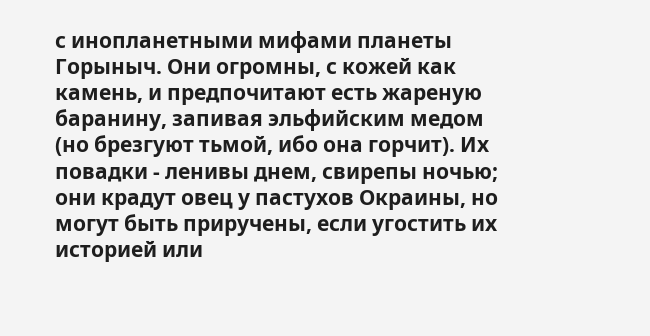с инопланетными мифами планеты Горыныч. Они огромны, с кожей как камень, и предпочитают есть жареную баранину, запивая эльфийским медом (но брезгуют тьмой, ибо она горчит). Их повадки - ленивы днем, свирепы ночью; они крадут овец у пастухов Окраины, но могут быть приручены, если угостить их историей или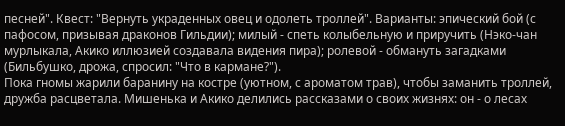песней". Квест: "Вернуть украденных овец и одолеть троллей". Варианты: эпический бой (с пафосом, призывая драконов Гильдии); милый - спеть колыбельную и приручить (Нэко-чан мурлыкала, Акико иллюзией создавала видения пира); ролевой - обмануть загадками (Бильбушко, дрожа, спросил: "Что в кармане?").
Пока гномы жарили баранину на костре (уютном, с ароматом трав), чтобы заманить троллей, дружба расцветала. Мишенька и Акико делились рассказами о своих жизнях: он - о лесах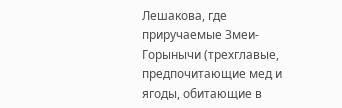Лешакова, где приручаемые Змеи-Горынычи (трехглавые, предпочитающие мед и ягоды, обитающие в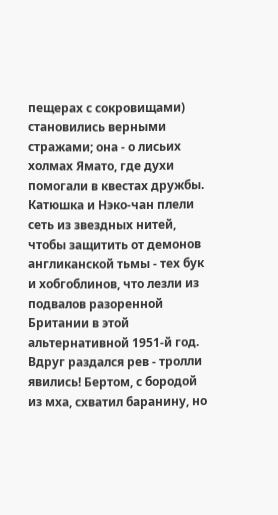пещерах с сокровищами) становились верными стражами; она - о лисьих холмах Ямато, где духи помогали в квестах дружбы. Катюшка и Нэко-чан плели сеть из звездных нитей, чтобы защитить от демонов англиканской тьмы - тех бук и хобгоблинов, что лезли из подвалов разоренной Британии в этой альтернативной 1951-й год.
Вдруг раздался рев - тролли явились! Бертом, с бородой из мха, схватил баранину, но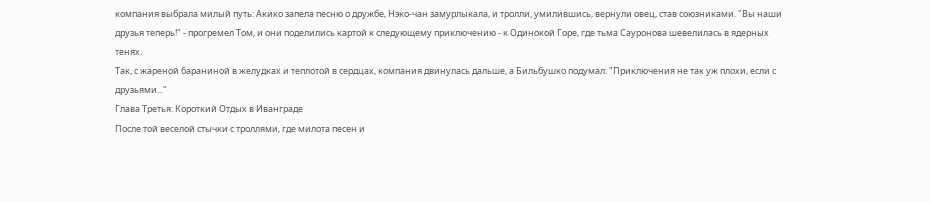компания выбрала милый путь: Акико запела песню о дружбе, Нэко-чан замурлыкала, и тролли, умилившись, вернули овец, став союзниками. "Вы наши друзья теперь!" - прогремел Том, и они поделились картой к следующему приключению - к Одинокой Горе, где тьма Сауронова шевелилась в ядерных тенях.
Так, с жареной бараниной в желудках и теплотой в сердцах, компания двинулась дальше, а Бильбушко подумал: "Приключения не так уж плохи, если с друзьями..."
Глава Третья: Короткий Отдых в Иванграде
После той веселой стычки с троллями, где милота песен и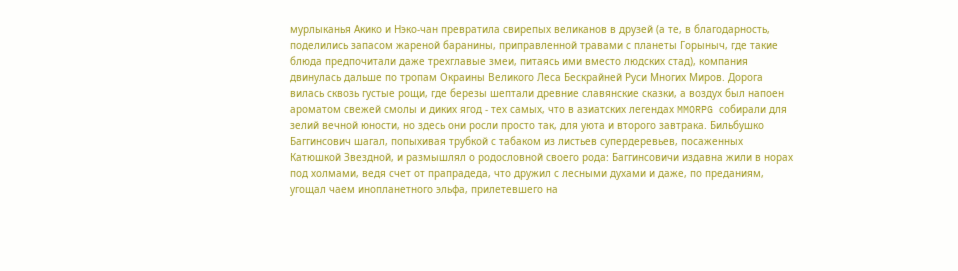мурлыканья Акико и Нэко-чан превратила свирепых великанов в друзей (а те, в благодарность, поделились запасом жареной баранины, приправленной травами с планеты Горыныч, где такие блюда предпочитали даже трехглавые змеи, питаясь ими вместо людских стад), компания двинулась дальше по тропам Окраины Великого Леса Бескрайней Руси Многих Миров. Дорога вилась сквозь густые рощи, где березы шептали древние славянские сказки, а воздух был напоен ароматом свежей смолы и диких ягод - тех самых, что в азиатских легендах MMORPG собирали для зелий вечной юности, но здесь они росли просто так, для уюта и второго завтрака. Бильбушко Баггинсович шагал, попыхивая трубкой с табаком из листьев супердеревьев, посаженных Катюшкой Звездной, и размышлял о родословной своего рода: Баггинсовичи издавна жили в норах под холмами, ведя счет от прапрадеда, что дружил с лесными духами и даже, по преданиям, угощал чаем инопланетного эльфа, прилетевшего на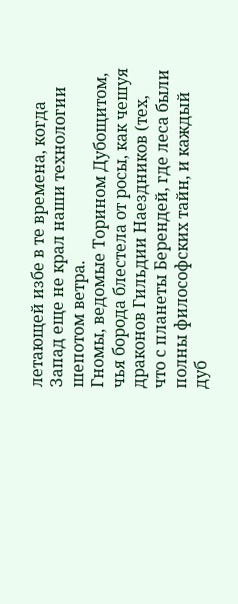летающей избе в те времена, когда Запад еще не крал наши технологии шепотом ветра.
Гномы, ведомые Торином Дубощитом, чья борода блестела от росы, как чешуя драконов Гильдии Наездников (тех, что с планеты Берендей, где леса были полны философских тайн, и каждый дуб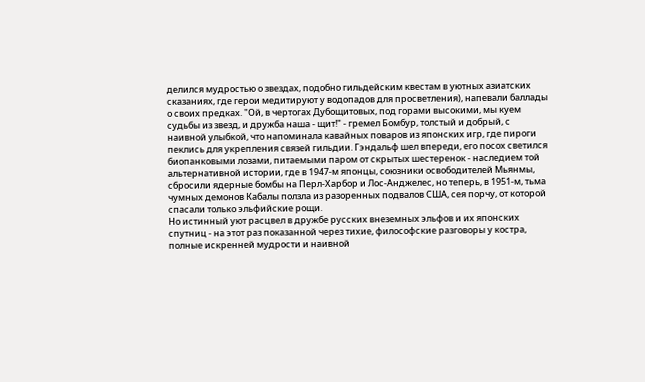делился мудростью о звездах, подобно гильдейским квестам в уютных азиатских сказаниях, где герои медитируют у водопадов для просветления), напевали баллады о своих предках. "Ой, в чертогах Дубощитовых, под горами высокими, мы куем судьбы из звезд, и дружба наша - щит!" - гремел Бомбур, толстый и добрый, с наивной улыбкой, что напоминала кавайных поваров из японских игр, где пироги пеклись для укрепления связей гильдии. Гэндальф шел впереди, его посох светился биопанковыми лозами, питаемыми паром от скрытых шестеренок - наследием той альтернативной истории, где в 1947-м японцы, союзники освободителей Мьянмы, сбросили ядерные бомбы на Перл-Харбор и Лос-Анджелес, но теперь, в 1951-м, тьма чумных демонов Кабалы ползла из разоренных подвалов США, сея порчу, от которой спасали только эльфийские рощи.
Но истинный уют расцвел в дружбе русских внеземных эльфов и их японских спутниц - на этот раз показанной через тихие, философские разговоры у костра, полные искренней мудрости и наивной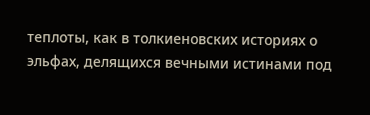теплоты, как в толкиеновских историях о эльфах, делящихся вечными истинами под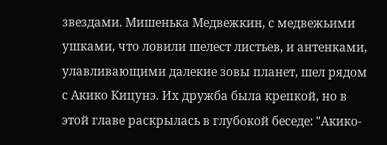звездами. Мишенька Медвежкин, с медвежьими ушками, что ловили шелест листьев, и антенками, улавливающими далекие зовы планет, шел рядом с Акико Кицунэ. Их дружба была крепкой, но в этой главе раскрылась в глубокой беседе: "Акико-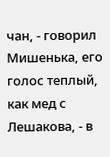чан, - говорил Мишенька, его голос теплый, как мед с Лешакова, - в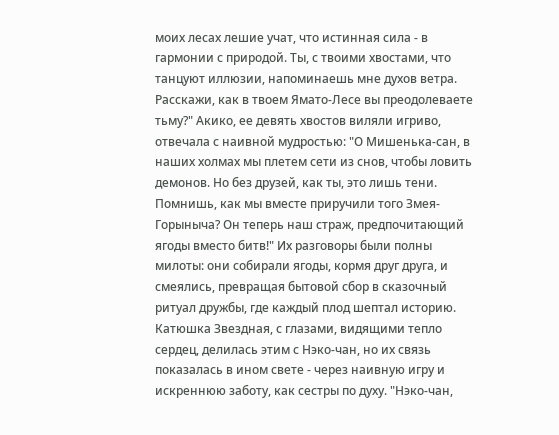моих лесах лешие учат, что истинная сила - в гармонии с природой. Ты, с твоими хвостами, что танцуют иллюзии, напоминаешь мне духов ветра. Расскажи, как в твоем Ямато-Лесе вы преодолеваете тьму?" Акико, ее девять хвостов виляли игриво, отвечала с наивной мудростью: "О Мишенька-сан, в наших холмах мы плетем сети из снов, чтобы ловить демонов. Но без друзей, как ты, это лишь тени. Помнишь, как мы вместе приручили того Змея-Горыныча? Он теперь наш страж, предпочитающий ягоды вместо битв!" Их разговоры были полны милоты: они собирали ягоды, кормя друг друга, и смеялись, превращая бытовой сбор в сказочный ритуал дружбы, где каждый плод шептал историю.
Катюшка Звездная, с глазами, видящими тепло сердец, делилась этим с Нэко-чан, но их связь показалась в ином свете - через наивную игру и искреннюю заботу, как сестры по духу. "Нэко-чан,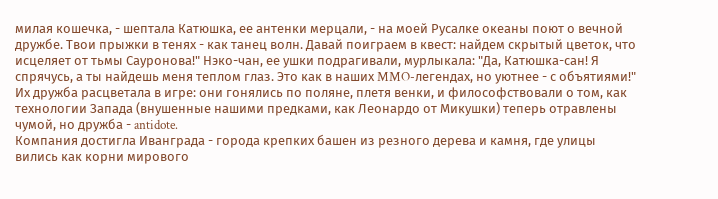милая кошечка, - шептала Катюшка, ее антенки мерцали, - на моей Русалке океаны поют о вечной дружбе. Твои прыжки в тенях - как танец волн. Давай поиграем в квест: найдем скрытый цветок, что исцеляет от тьмы Сауронова!" Нэко-чан, ее ушки подрагивали, мурлыкала: "Да, Катюшка-сан! Я спрячусь, а ты найдешь меня теплом глаз. Это как в наших MMO-легендах, но уютнее - с объятиями!" Их дружба расцветала в игре: они гонялись по поляне, плетя венки, и философствовали о том, как технологии Запада (внушенные нашими предками, как Леонардо от Микушки) теперь отравлены чумой, но дружба - antidote.
Компания достигла Иванграда - города крепких башен из резного дерева и камня, где улицы вились как корни мирового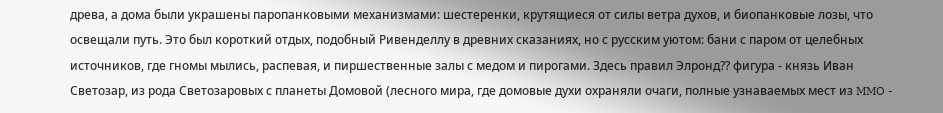древа, а дома были украшены паропанковыми механизмами: шестеренки, крутящиеся от силы ветра духов, и биопанковые лозы, что освещали путь. Это был короткий отдых, подобный Ривенделлу в древних сказаниях, но с русским уютом: бани с паром от целебных источников, где гномы мылись, распевая, и пиршественные залы с медом и пирогами. Здесь правил Элронд?? фигура - князь Иван Светозар, из рода Светозаровых с планеты Домовой (лесного мира, где домовые духи охраняли очаги, полные узнаваемых мест из MMO -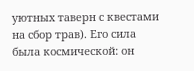уютных таверн с квестами на сбор трав). Его сила была космической: он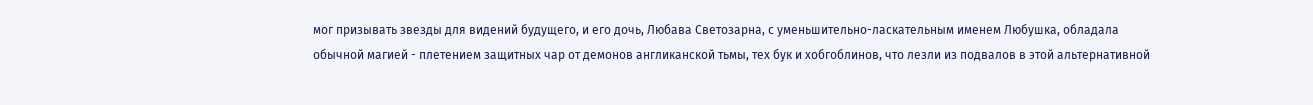мог призывать звезды для видений будущего, и его дочь, Любава Светозарна, с уменьшительно-ласкательным именем Любушка, обладала обычной магией - плетением защитных чар от демонов англиканской тьмы, тех бук и хобгоблинов, что лезли из подвалов в этой альтернативной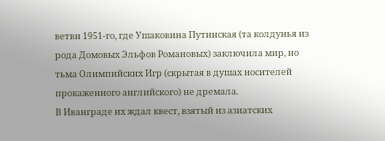ветви 1951-го, где Ушаковина Путинская (та колдунья из рода Домовых Эльфов Романовых) заключила мир, но тьма Олимпийских Игр (скрытая в душах носителей прокаженного английского) не дремала.
В Иванграде их ждал квест, взятый из азиатских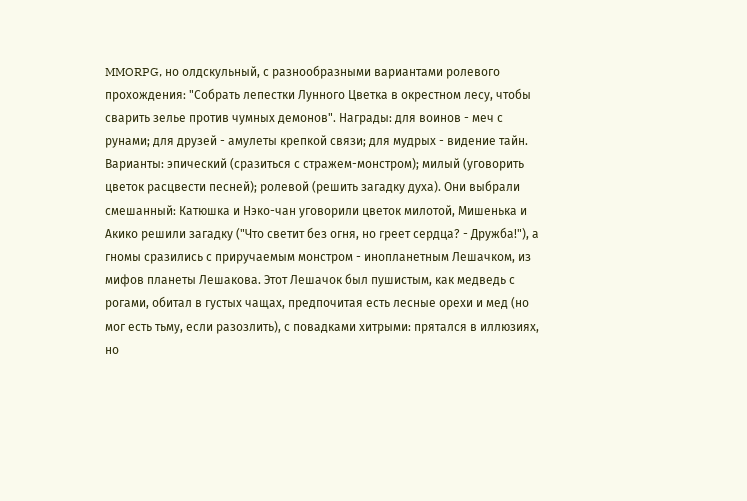MMORPG, но олдскульный, с разнообразными вариантами ролевого прохождения: "Собрать лепестки Лунного Цветка в окрестном лесу, чтобы сварить зелье против чумных демонов". Награды: для воинов - меч с рунами; для друзей - амулеты крепкой связи; для мудрых - видение тайн. Варианты: эпический (сразиться с стражем-монстром); милый (уговорить цветок расцвести песней); ролевой (решить загадку духа). Они выбрали смешанный: Катюшка и Нэко-чан уговорили цветок милотой, Мишенька и Акико решили загадку ("Что светит без огня, но греет сердца? - Дружба!"), а гномы сразились с приручаемым монстром - инопланетным Лешачком, из мифов планеты Лешакова. Этот Лешачок был пушистым, как медведь с рогами, обитал в густых чащах, предпочитая есть лесные орехи и мед (но мог есть тьму, если разозлить), с повадками хитрыми: прятался в иллюзиях, но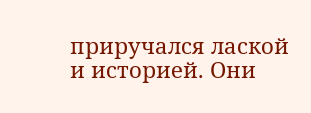приручался лаской и историей. Они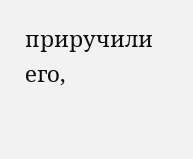приручили его,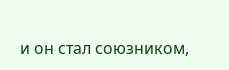и он стал союзником,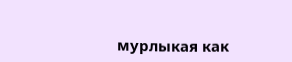мурлыкая как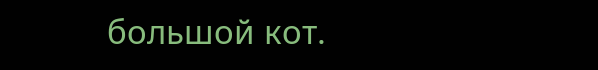большой кот.